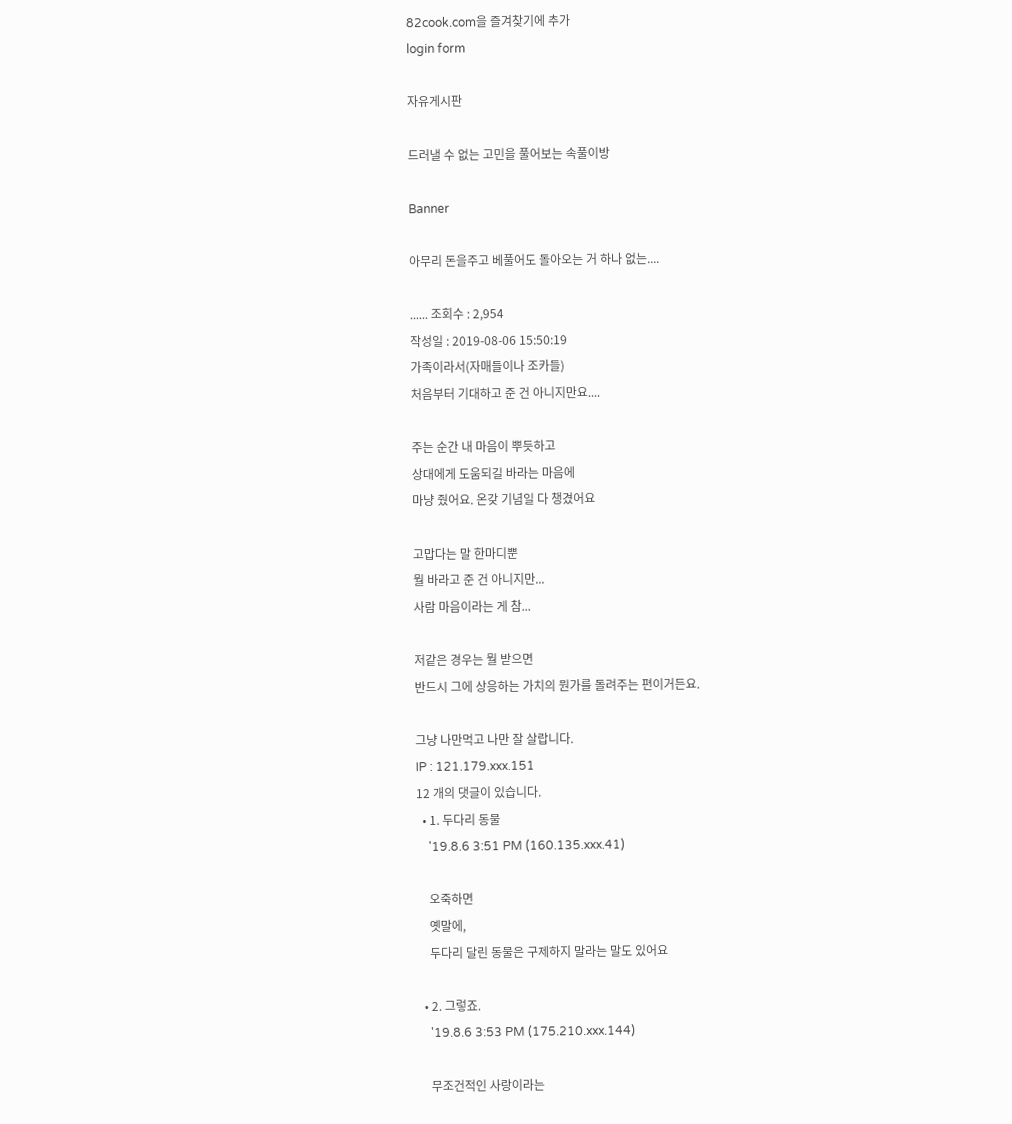82cook.com을 즐겨찾기에 추가
login form

자유게시판

드러낼 수 없는 고민을 풀어보는 속풀이방

Banner

아무리 돈을주고 베풀어도 돌아오는 거 하나 없는....

...... 조회수 : 2,954
작성일 : 2019-08-06 15:50:19
가족이라서(자매들이나 조카들)
처음부터 기대하고 준 건 아니지만요....

주는 순간 내 마음이 뿌듯하고
상대에게 도움되길 바라는 마음에
마냥 줬어요. 온갖 기념일 다 챙겼어요

고맙다는 말 한마디뿐
뭘 바라고 준 건 아니지만...
사람 마음이라는 게 참...

저같은 경우는 뭘 받으면
반드시 그에 상응하는 가치의 뭔가를 돌려주는 편이거든요.

그냥 나만먹고 나만 잘 살랍니다.
IP : 121.179.xxx.151
12 개의 댓글이 있습니다.
  • 1. 두다리 동물
    '19.8.6 3:51 PM (160.135.xxx.41)

    오죽하면
    옛말에,
    두다리 달린 동물은 구제하지 말라는 말도 있어요

  • 2. 그렇죠.
    '19.8.6 3:53 PM (175.210.xxx.144)

    무조건적인 사랑이라는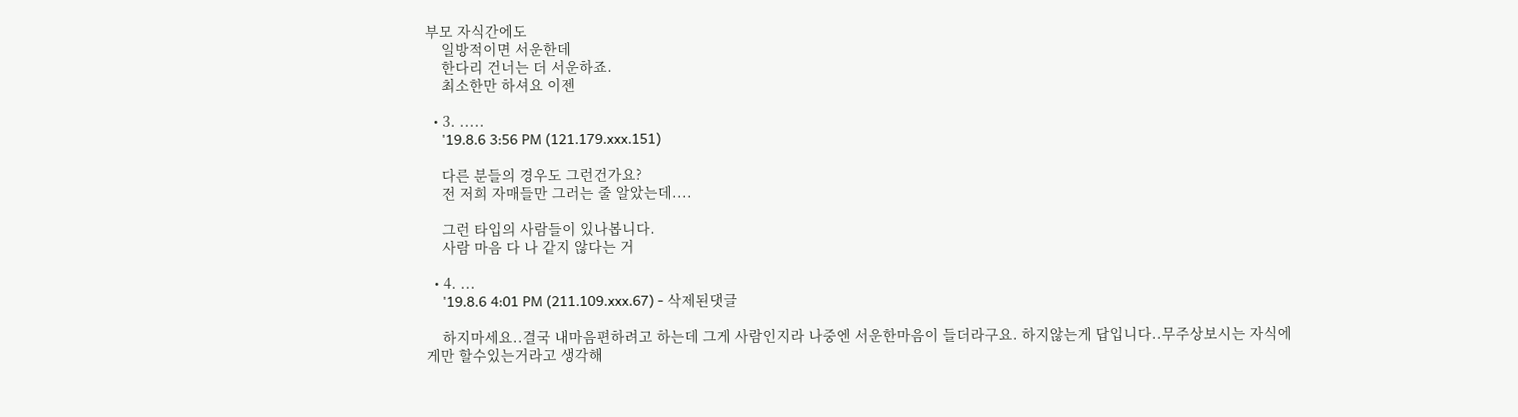부모 자식간에도
    일방적이면 서운한데
    한다리 건너는 더 서운하죠.
    최소한만 하셔요 이젠

  • 3. .....
    '19.8.6 3:56 PM (121.179.xxx.151)

    다른 분들의 경우도 그런건가요?
    전 저희 자매들만 그러는 줄 알았는데....

    그런 타입의 사람들이 있나봅니다.
    사람 마음 다 나 같지 않다는 거

  • 4. ...
    '19.8.6 4:01 PM (211.109.xxx.67) - 삭제된댓글

    하지마세요..결국 내마음편하려고 하는데 그게 사람인지라 나중엔 서운한마음이 들더라구요. 하지않는게 답입니다..무주상보시는 자식에게만 할수있는거라고 생각해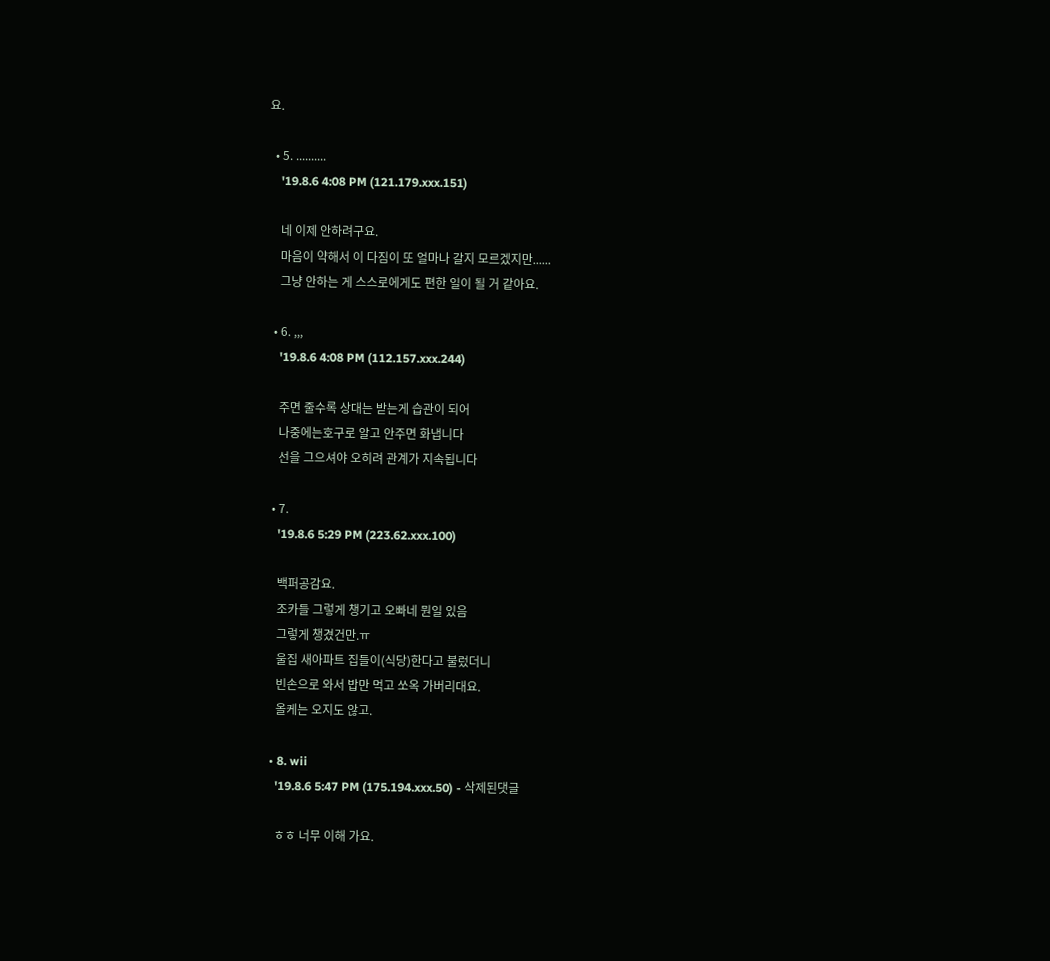요.

  • 5. ..........
    '19.8.6 4:08 PM (121.179.xxx.151)

    네 이제 안하려구요.
    마음이 약해서 이 다짐이 또 얼마나 갈지 모르겠지만......
    그냥 안하는 게 스스로에게도 편한 일이 될 거 같아요.

  • 6. ,,,
    '19.8.6 4:08 PM (112.157.xxx.244)

    주면 줄수록 상대는 받는게 습관이 되어
    나중에는호구로 알고 안주면 화냅니다
    선을 그으셔야 오히려 관계가 지속됩니다

  • 7.
    '19.8.6 5:29 PM (223.62.xxx.100)

    백퍼공감요.
    조카들 그렇게 챙기고 오빠네 뭔일 있음
    그렇게 챙겼건만.ㅠ
    울집 새아파트 집들이(식당)한다고 불렀더니
    빈손으로 와서 밥만 먹고 쏘옥 가버리대요.
    올케는 오지도 않고.

  • 8. wii
    '19.8.6 5:47 PM (175.194.xxx.50) - 삭제된댓글

    ㅎㅎ 너무 이해 가요.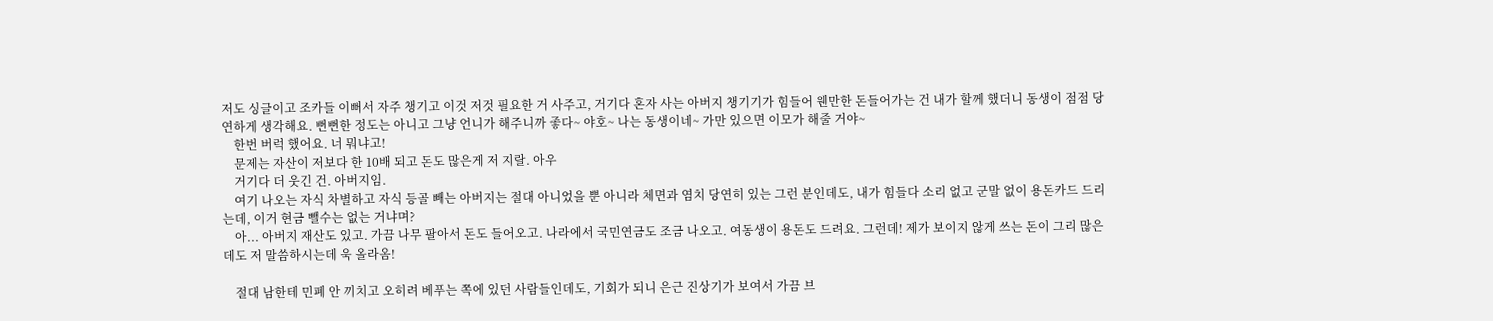저도 싱글이고 조카들 이뻐서 자주 챙기고 이것 저것 필요한 거 사주고, 거기다 혼자 사는 아버지 챙기기가 힘들어 웬만한 돈들어가는 건 내가 할께 했더니 동생이 점점 당연하게 생각해요. 뻔뻔한 정도는 아니고 그냥 언니가 해주니까 좋다~ 야호~ 나는 동생이네~ 가만 있으면 이모가 해줄 거야~
    한번 버럭 했어요. 너 뭐냐고!
    문제는 자산이 저보다 한 10배 되고 돈도 많은게 저 지랄. 아우
    거기다 더 웃긴 건. 아버지임.
    여기 나오는 자식 차별하고 자식 등골 빼는 아버지는 절대 아니었을 뿐 아니라 체면과 염치 당연히 있는 그런 분인데도, 내가 힘들다 소리 없고 군말 없이 용돈카드 드리는데, 이거 현금 뺄수는 없는 거냐며?
    아... 아버지 재산도 있고. 가끔 나무 팔아서 돈도 들어오고. 나라에서 국민연금도 조금 나오고. 여동생이 용돈도 드려요. 그런데! 제가 보이지 않게 쓰는 돈이 그리 많은데도 저 말씀하시는데 욱 올라옴!

    절대 남한테 민폐 안 끼치고 오히려 베푸는 쪽에 있던 사람들인데도, 기회가 되니 은근 진상기가 보여서 가끔 브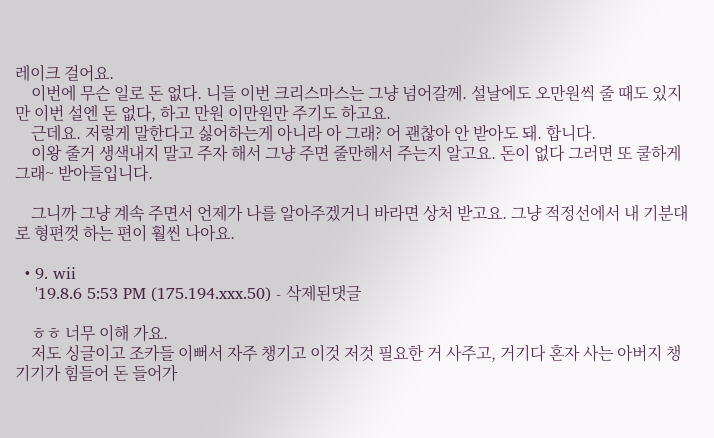레이크 걸어요.
    이번에 무슨 일로 돈 없다. 니들 이번 크리스마스는 그냥 넘어갈께. 설날에도 오만원씩 줄 때도 있지만 이번 설엔 돈 없다, 하고 만원 이만원만 주기도 하고요.
    근데요. 저렇게 말한다고 싫어하는게 아니라 아 그래? 어 괜찮아 안 받아도 돼. 합니다.
    이왕 줄거 생색내지 말고 주자 해서 그냥 주면 줄만해서 주는지 알고요. 돈이 없다 그러면 또 쿨하게 그래~ 받아들입니다.

    그니까 그냥 계속 주면서 언제가 나를 알아주겠거니 바라면 상처 받고요. 그냥 적정선에서 내 기분대로 형편껏 하는 편이 훨씬 나아요.

  • 9. wii
    '19.8.6 5:53 PM (175.194.xxx.50) - 삭제된댓글

    ㅎㅎ 너무 이해 가요.
    저도 싱글이고 조카들 이뻐서 자주 챙기고 이것 저것 필요한 거 사주고, 거기다 혼자 사는 아버지 챙기기가 힘들어 돈 들어가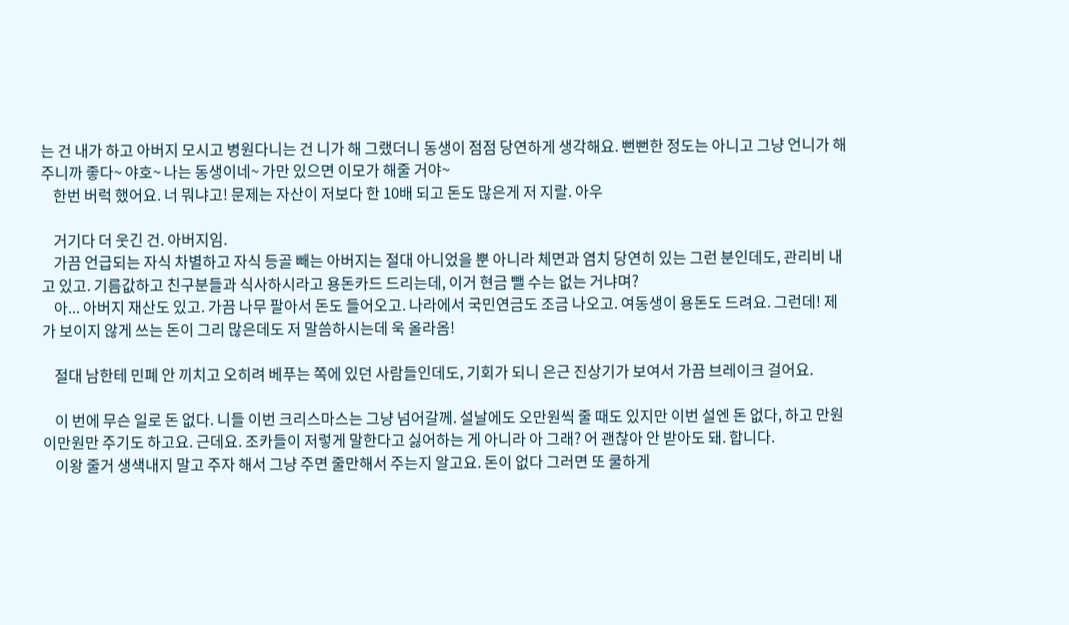는 건 내가 하고 아버지 모시고 병원다니는 건 니가 해 그랬더니 동생이 점점 당연하게 생각해요. 뻔뻔한 정도는 아니고 그냥 언니가 해주니까 좋다~ 야호~ 나는 동생이네~ 가만 있으면 이모가 해줄 거야~
    한번 버럭 했어요. 너 뭐냐고! 문제는 자산이 저보다 한 10배 되고 돈도 많은게 저 지랄. 아우

    거기다 더 웃긴 건. 아버지임.
    가끔 언급되는 자식 차별하고 자식 등골 빼는 아버지는 절대 아니었을 뿐 아니라 체면과 염치 당연히 있는 그런 분인데도, 관리비 내고 있고. 기름값하고 친구분들과 식사하시라고 용돈카드 드리는데, 이거 현금 뺄 수는 없는 거냐며?
    아... 아버지 재산도 있고. 가끔 나무 팔아서 돈도 들어오고. 나라에서 국민연금도 조금 나오고. 여동생이 용돈도 드려요. 그런데! 제가 보이지 않게 쓰는 돈이 그리 많은데도 저 말씀하시는데 욱 올라옴!

    절대 남한테 민폐 안 끼치고 오히려 베푸는 쪽에 있던 사람들인데도, 기회가 되니 은근 진상기가 보여서 가끔 브레이크 걸어요.

    이 번에 무슨 일로 돈 없다. 니들 이번 크리스마스는 그냥 넘어갈께. 설날에도 오만원씩 줄 때도 있지만 이번 설엔 돈 없다, 하고 만원 이만원만 주기도 하고요. 근데요. 조카들이 저렇게 말한다고 싫어하는 게 아니라 아 그래? 어 괜찮아 안 받아도 돼. 합니다.
    이왕 줄거 생색내지 말고 주자 해서 그냥 주면 줄만해서 주는지 알고요. 돈이 없다 그러면 또 쿨하게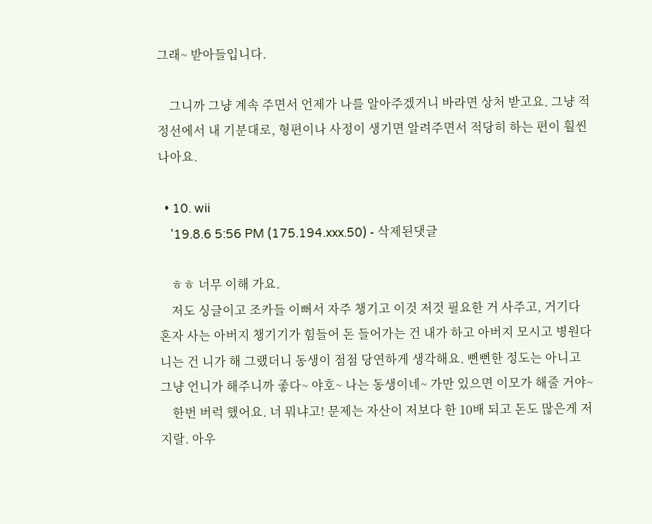그래~ 받아들입니다.

    그니까 그냥 계속 주면서 언제가 나를 알아주겠거니 바라면 상처 받고요. 그냥 적정선에서 내 기분대로, 형편이나 사정이 생기면 알려주면서 적당히 하는 편이 훨씬 나아요.

  • 10. wii
    '19.8.6 5:56 PM (175.194.xxx.50) - 삭제된댓글

    ㅎㅎ 너무 이해 가요.
    저도 싱글이고 조카들 이뻐서 자주 챙기고 이것 저것 필요한 거 사주고, 거기다 혼자 사는 아버지 챙기기가 힘들어 돈 들어가는 건 내가 하고 아버지 모시고 병원다니는 건 니가 해 그랬더니 동생이 점점 당연하게 생각해요. 뻔뻔한 정도는 아니고 그냥 언니가 해주니까 좋다~ 야호~ 나는 동생이네~ 가만 있으면 이모가 해줄 거야~
    한번 버럭 했어요. 너 뭐냐고! 문제는 자산이 저보다 한 10배 되고 돈도 많은게 저 지랄. 아우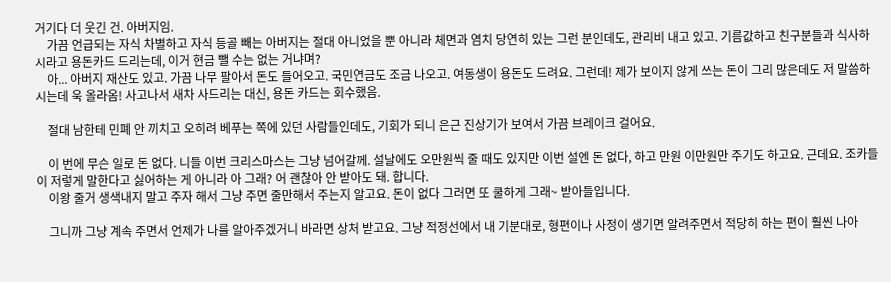거기다 더 웃긴 건. 아버지임.
    가끔 언급되는 자식 차별하고 자식 등골 빼는 아버지는 절대 아니었을 뿐 아니라 체면과 염치 당연히 있는 그런 분인데도, 관리비 내고 있고. 기름값하고 친구분들과 식사하시라고 용돈카드 드리는데, 이거 현금 뺄 수는 없는 거냐며?
    아... 아버지 재산도 있고. 가끔 나무 팔아서 돈도 들어오고. 국민연금도 조금 나오고. 여동생이 용돈도 드려요. 그런데! 제가 보이지 않게 쓰는 돈이 그리 많은데도 저 말씀하시는데 욱 올라옴! 사고나서 새차 사드리는 대신, 용돈 카드는 회수했음.

    절대 남한테 민폐 안 끼치고 오히려 베푸는 쪽에 있던 사람들인데도, 기회가 되니 은근 진상기가 보여서 가끔 브레이크 걸어요.

    이 번에 무슨 일로 돈 없다. 니들 이번 크리스마스는 그냥 넘어갈께. 설날에도 오만원씩 줄 때도 있지만 이번 설엔 돈 없다, 하고 만원 이만원만 주기도 하고요. 근데요. 조카들이 저렇게 말한다고 싫어하는 게 아니라 아 그래? 어 괜찮아 안 받아도 돼. 합니다.
    이왕 줄거 생색내지 말고 주자 해서 그냥 주면 줄만해서 주는지 알고요. 돈이 없다 그러면 또 쿨하게 그래~ 받아들입니다.

    그니까 그냥 계속 주면서 언제가 나를 알아주겠거니 바라면 상처 받고요. 그냥 적정선에서 내 기분대로, 형편이나 사정이 생기면 알려주면서 적당히 하는 편이 훨씬 나아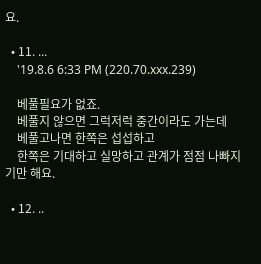요.

  • 11. ...
    '19.8.6 6:33 PM (220.70.xxx.239)

    베풀필요가 없죠.
    베풀지 않으면 그럭저럭 중간이라도 가는데
    베풀고나면 한쪽은 섭섭하고
    한쪽은 기대하고 실망하고 관계가 점점 나빠지기만 해요.

  • 12. ..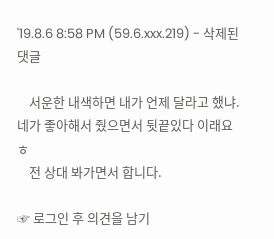'19.8.6 8:58 PM (59.6.xxx.219) - 삭제된댓글

    서운한 내색하면 내가 언제 달라고 했냐. 네가 좋아해서 줬으면서 뒷끝있다 이래요ㅎ
    전 상대 봐가면서 합니다.

☞ 로그인 후 의견을 남기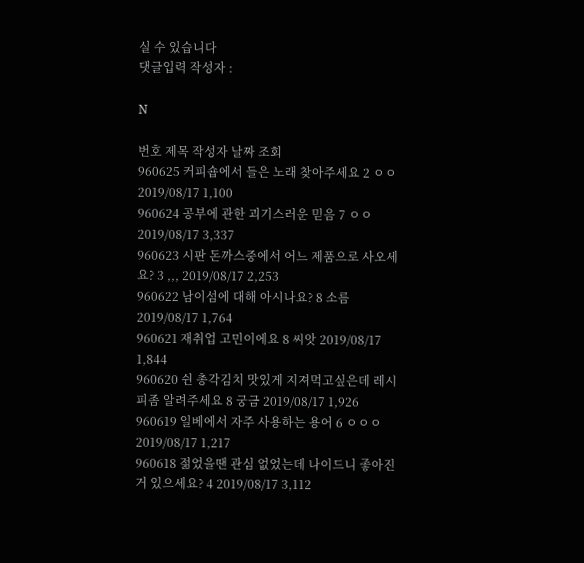실 수 있습니다
댓글입력 작성자 :

N

번호 제목 작성자 날짜 조회
960625 커피숍에서 들은 노래 찾아주세요 2 ㅇㅇ 2019/08/17 1,100
960624 공부에 관한 괴기스러운 믿음 7 ㅇㅇ 2019/08/17 3,337
960623 시판 돈까스중에서 어느 제품으로 사오세요? 3 ,,, 2019/08/17 2,253
960622 남이섬에 대해 아시나요? 8 소름 2019/08/17 1,764
960621 재취업 고민이에요 8 씨앗 2019/08/17 1,844
960620 쉰 총각김치 맛있게 지져먹고싶은데 레시피좀 알려주세요 8 궁금 2019/08/17 1,926
960619 일베에서 자주 사용하는 용어 6 ㅇㅇㅇ 2019/08/17 1,217
960618 젊었을땐 관심 없었는데 나이드니 좋아진거 있으세요? 4 2019/08/17 3,112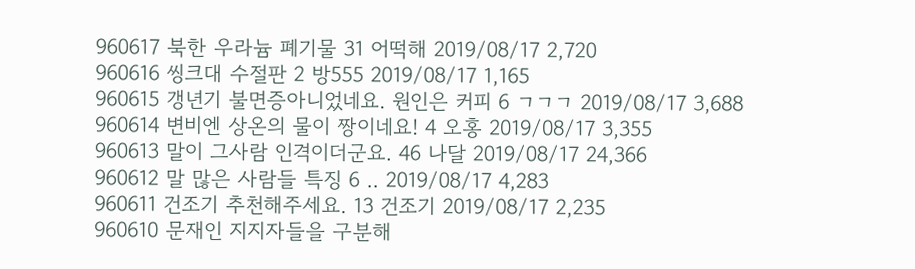960617 북한 우라늄 폐기물 31 어떡해 2019/08/17 2,720
960616 씽크대 수절판 2 방555 2019/08/17 1,165
960615 갱년기 불면증아니었네요. 원인은 커피 6 ㄱㄱㄱ 2019/08/17 3,688
960614 변비엔 상온의 물이 짱이네요! 4 오홍 2019/08/17 3,355
960613 말이 그사람 인격이더군요. 46 나달 2019/08/17 24,366
960612 말 많은 사람들 특징 6 .. 2019/08/17 4,283
960611 건조기 추천해주세요. 13 건조기 2019/08/17 2,235
960610 문재인 지지자들을 구분해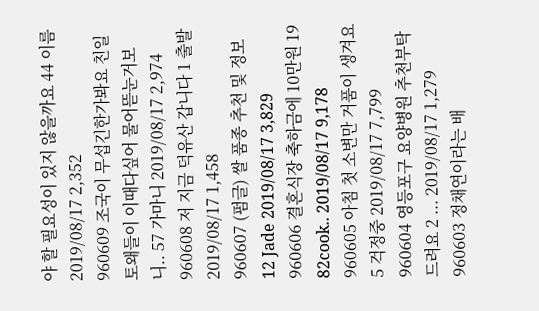야 할 필요성이 있지 않을까요 44 이름 2019/08/17 2,352
960609 조국이 무섭긴한가봐요 친일토왜들이 이때다싶어 물어뜯눈거보니.. 57 가마니 2019/08/17 2,974
960608 저 지금 덕유산 갑니다 1 출발 2019/08/17 1,458
960607 (펌글) 쌀 품종 추천 및 정보 12 Jade 2019/08/17 3,829
960606 결혼식장 축하금에 10만원 19 82cook.. 2019/08/17 9,178
960605 아침 첫 소변만 거품이 생겨요 5 걱정중 2019/08/17 7,799
960604 영등포구 요양병원 추천부탁드려요 2 ... 2019/08/17 1,279
960603 정채연이라는 배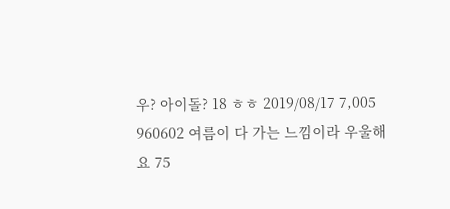우? 아이돌? 18 ㅎㅎ 2019/08/17 7,005
960602 여름이 다 가는 느낌이라 우울해요 75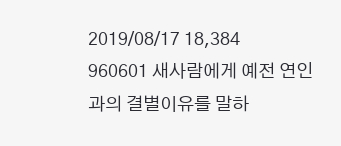2019/08/17 18,384
960601 새사람에게 예전 연인과의 결별이유를 말하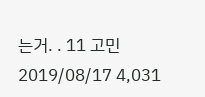는거. . 11 고민 2019/08/17 4,031